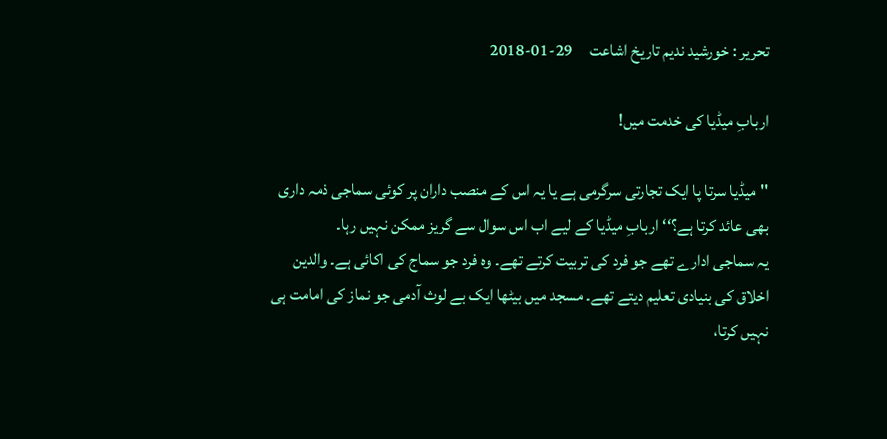تحریر : خورشید ندیم تاریخ اشاعت     29-01-2018

اربابِ میڈیا کی خدمت میں!

''میڈیا سرتا پا ایک تجارتی سرگرمی ہے یا یہ اس کے منصب داران پر کوئی سماجی ذمہ داری بھی عائد کرتا ہے؟‘‘اربابِ میڈیا کے لیے اب اس سوال سے گریز ممکن نہیں رہا۔
یہ سماجی ادارے تھے جو فرد کی تربیت کرتے تھے۔ وہ فرد جو سماج کی اکائی ہے۔ والدین اخلاق کی بنیادی تعلیم دیتے تھے۔ مسجد میں بیٹھا ایک بے لوث آدمی جو نماز کی امامت ہی نہیں کرتا،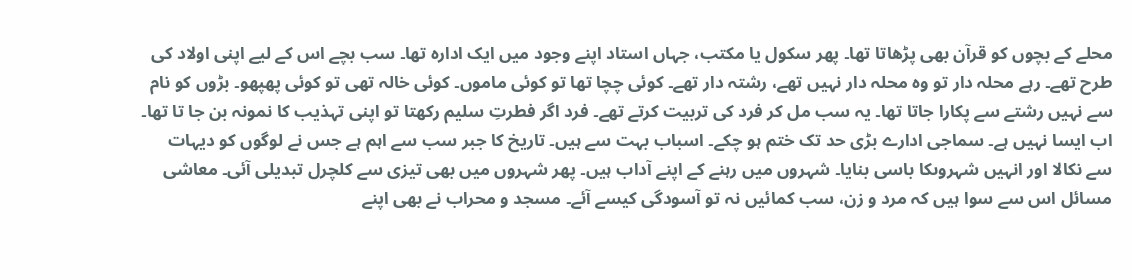محلے کے بچوں کو قرآن بھی پڑھاتا تھا۔ پھر سکول یا مکتب، جہاں استاد اپنے وجود میں ایک ادارہ تھا۔ سب بچے اس کے لیے اپنی اولاد کی طرح تھے۔ رہے محلہ دار تو وہ محلہ دار نہیں تھے، رشتہ دار تھے۔ کوئی چچا تھا تو کوئی ماموں۔ کوئی خالہ تھی تو کوئی پھپھو۔ بڑوں کو نام سے نہیں رشتے سے پکارا جاتا تھا۔ یہ سب مل کر فرد کی تربیت کرتے تھے۔ فرد اگر فطرتِ سلیم رکھتا تو اپنی تہذیب کا نمونہ بن جا تا تھا۔
اب ایسا نہیں ہے۔ سماجی ادارے بڑی حد تک ختم ہو چکے۔ اسباب بہت سے ہیں۔ تاریخ کا جبر سب سے اہم ہے جس نے لوگوں کو دیہات سے نکالا اور انہیں شہروںکا باسی بنایا۔ شہروں میں رہنے کے اپنے آداب ہیں۔ پھر شہروں میں بھی تیزی سے کلچرل تبدیلی آئی۔ معاشی مسائل اس سے سوا ہیں کہ مرد و زن، سب کمائیں نہ تو آسودگی کیسے آئے۔ مسجد و محراب نے بھی اپنے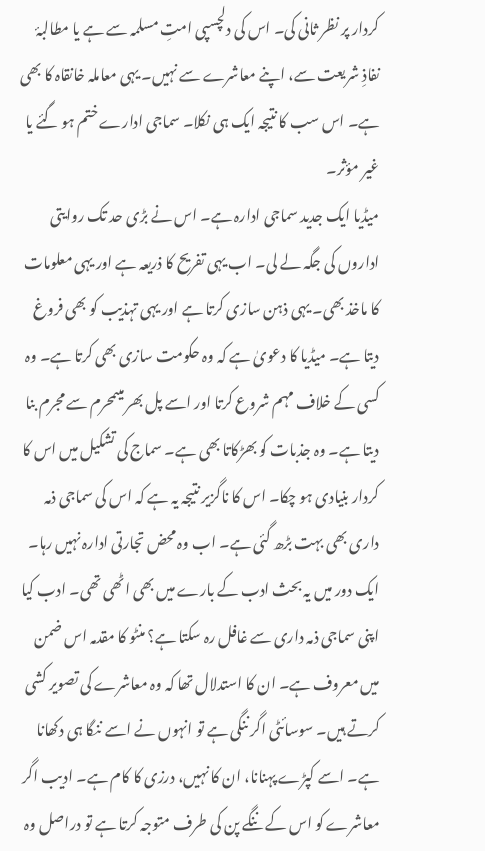کردار پر نظر ثانی کی۔ اس کی دلچسپی امتِ مسلمہ سے ہے یا مطالبۂ نفاذِ شریعت سے، اپنے معاشرے سے نہیں۔ یہی معاملہ خانقاہ کا بھی ہے۔ اس سب کا نتیجہ ایک ہی نکلا۔ سماجی ادارے ختم ہو گئے یا غیر مؤثر۔
میڈیا ایک جدید سماجی ادارہ ہے۔ اس نے بڑی حد تک روایتی اداروں کی جگہ لے لی۔ اب یہی تفریح کا ذریعہ ہے اور یہی معلومات کا ماخذ بھی۔ یہی ذہن سازی کرتا ہے اور یہی تہذیب کو بھی فروغ دیتا ہے۔ میڈیا کا دعویٰ ہے کہ وہ حکومت سازی بھی کرتا ہے۔ وہ کسی کے خلاف مہم شروع کرتا اور اسے پل بھر میںمحرم سے مجرم بنا دیتا ہے۔ وہ جذبات کو بھڑکاتا بھی ہے۔ سماج کی تشکیل میں اس کا کردار بنیادی ہو چکا۔ اس کا ناگزیر نتیجہ یہ ہے کہ اس کی سماجی ذمہ داری بھی بہت بڑھ گئی ہے۔ اب وہ محض تجارتی ادارہ نہیں رہا۔
ایک دور میں یہ بحث ادب کے بارے میں بھی اٹھی تھی۔ ادب کیا اپنی سماجی ذمہ داری سے غافل رہ سکتا ہے؟ منٹو کا مقدمہ اس ضمن میں معروف ہے۔ ان کا استدلال تھا کہ وہ معاشرے کی تصویر کشی کرتے ہیں۔ سوسائٹی اگر ننگی ہے تو انہوں نے اسے ننگا ہی دکھانا ہے۔ اسے کپڑے پہنانا، ان کا نہیں، درزی کا کام ہے۔ ادیب اگر معاشرے کو اس کے ننگے پن کی طرف متوجہ کرتا ہے تو دراصل وہ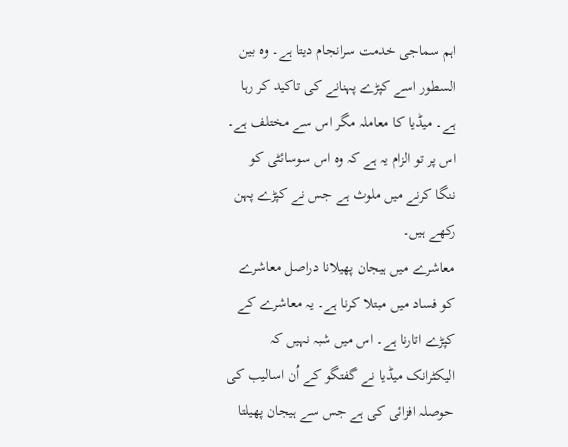اہم سماجی خدمت سرانجام دیتا ہے۔ وہ بین السطور اسے کپڑے پہنانے کی تاکید کر رہا ہے۔ میڈیا کا معاملہ مگر اس سے مختلف ہے۔ اس پر تو الزام یہ ہے کہ وہ اس سوسائٹی کو ننگا کرنے میں ملوث ہے جس نے کپڑے پہن رکھے ہیں۔
معاشرے میں ہیجان پھیلانا دراصل معاشرے کو فساد میں مبتلا کرنا ہے۔ یہ معاشرے کے کپڑے اتارنا ہے۔ اس میں شبہ نہیں کہ الیکٹرانک میڈیا نے گفتگو کے اُن اسالیب کی حوصلہ افزائی کی ہے جس سے ہیجان پھیلتا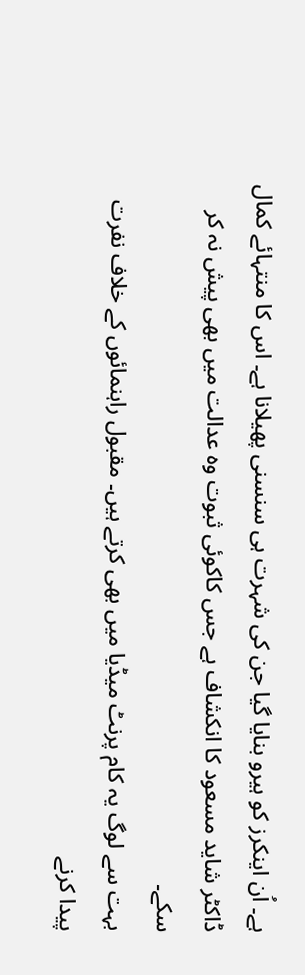ہے۔ اُن اینکرز کو ہیرو بنایا گیا جن کی شہرت ہی سنسنی پھیلانا ہے۔ اس کا منتہائے کمال ڈاکٹر شاید مسعود کا انکشاف ہے جس کاکوئی ثبوت وہ عدالت میں بھی پیش نہ کر سکے۔
بہت سے لوگ یہ کام پرنٹ میڈیا میں بھی کرتے ہیں۔ مقبول راہنمائوں کے خلاف نفرت پیدا کرنے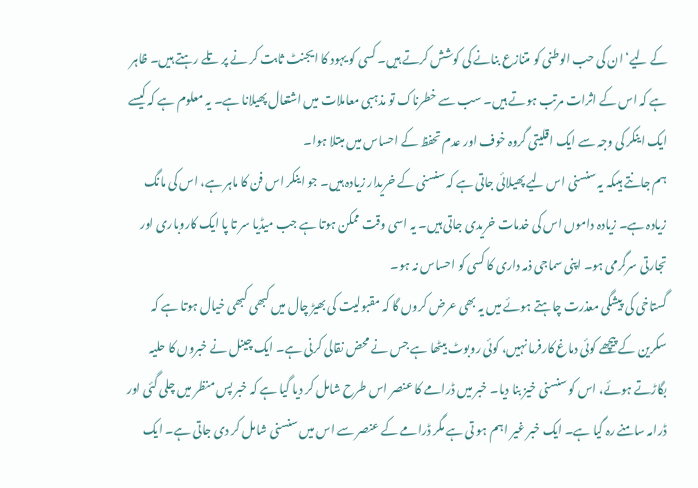کے لیے‘ ان کی حب الوطنی کو متنازع بنانے کی کوشش کرتے ہیں۔ کسی کو یہود کا ایجنٹ ثابت کر نے پر تلے رہتے ہیں۔ ظاہر ہے کہ اس کے اثرات مرتب ہوتے ہیں۔ سب سے خطرناک تو مذہبی معاملات میں اشتعال پھیلانا ہے۔ یہ معلوم ہے کہ کیسے ایک اینکر کی وجہ سے ایک اقلیتی گروہ خوف اور عدم تحفظ کے احساس میں مبتلا ہوا۔
ہم جانتے ہیںکہ یہ سنسنی اس لیے پھیلائی جاتی ہے کہ سنسنی کے خریدار زیادہ ہیں۔ جو اینکر اس فن کا ماہر ہے، اس کی مانگ زیادہ ہے۔ زیادہ داموں اس کی خدمات خریدی جاتی ہیں۔ یہ اسی وقت ممکن ہوتا ہے جب میڈیا سر تا پا ایک کاروباری اور تجارتی سرگرمی ہو۔ اپنی سماجی ذمہ داری کا کسی کو احساس نہ ہو۔
گستاخی کی پیشگی معذرت چاہتے ہوئے میں یہ بھی عرض کروں گا کہ مقبولیت کی بھیڑ چال میں کبھی کبھی خیال ہوتا ہے کہ سکرین کے پیچھے کوئی دماغ کارفرما نہیں، کوئی روبوٹ بیٹھا ہے جس نے محض نقالی کرنی ہے۔ ایک چینل نے خبروں کا حلیہ بگاڑتے ہوئے، اس کو سنسنی خیز بنا دیا۔ خبر میں ڈرامے کا عنصر اس طرح شامل کر دیا گیا ہے کہ خبر پس منظر میں چلی گئی اور ڈرامہ سامنے رہ گیا ہے۔ ایک خبر غیر اہم ہو تی ہے مگر ڈرامے کے عنصر سے اس میں سنسنی شامل کر دی جاتی ہے۔ ایک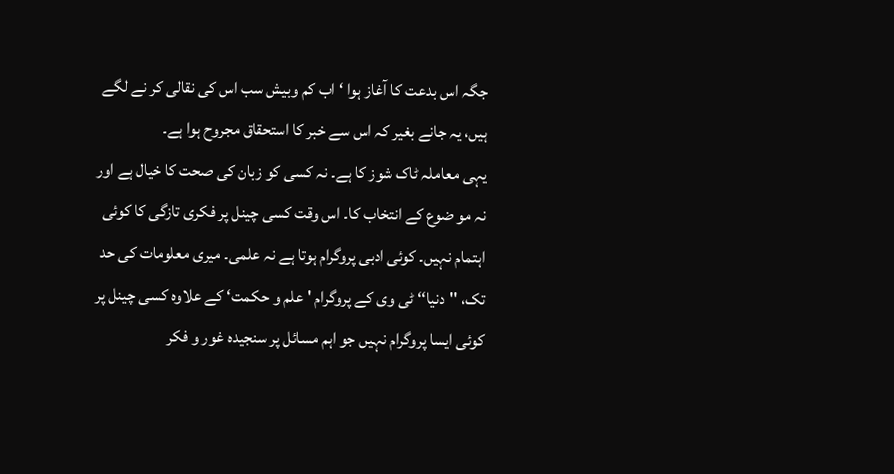جگہ اس بدعت کا آغاز ہوا ‘اب کم وبیش سب اس کی نقالی کر نے لگے ہیں، یہ جانے بغیر کہ اس سے خبر کا استحقاق مجروح ہوا ہے۔
یہی معاملہ ٹاک شوز کا ہے۔ نہ کسی کو زبان کی صحت کا خیال ہے اور نہ مو ضوع کے انتخاب کا۔ اس وقت کسی چینل پر فکری تازگی کا کوئی اہتمام نہیں۔ کوئی ادبی پروگرام ہوتا ہے نہ علمی۔ میری معلومات کی حد تک، ''دنیا‘‘ ٹی وی کے پروگرام 'علم و حکمت‘ کے علاوہ کسی چینل پر کوئی ایسا پروگرام نہیں جو اہم مسائل پر سنجیدہ غور و فکر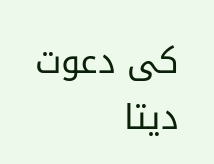کی دعوت دیتا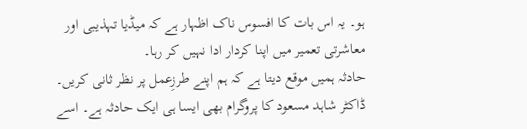ہو۔ یہ اس بات کا افسوس ناک اظہار ہے کہ میڈیا تہذیبی اور معاشرتی تعمیر میں اپنا کردار ادا نہیں کر رہا۔
حادثہ ہمیں موقع دیتا ہے کہ ہم اپنے طرزِعمل پر نظر ثانی کریں۔ ڈاکٹر شاہد مسعود کا پروگرام بھی ایسا ہی ایک حادثہ ہے۔ اسے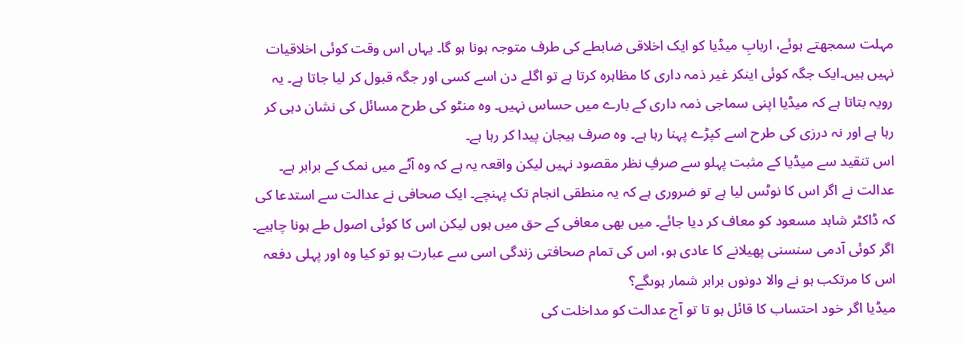مہلت سمجھتے ہوئے، اربابِ میڈیا کو ایک اخلاقی ضابطے کی طرف متوجہ ہونا ہو گا۔ یہاں اس وقت کوئی اخلاقیات نہیں ہیں۔ایک جگہ کوئی اینکر غیر ذمہ داری کا مظاہرہ کرتا ہے تو اگلے دن اسے کسی اور جگہ قبول کر لیا جاتا ہے۔ یہ رویہ بتاتا ہے کہ میڈیا اپنی سماجی ذمہ داری کے بارے میں حساس نہیں۔ وہ منٹو کی طرح مسائل کی نشان دہی کر رہا ہے اور نہ درزی کی طرح اسے کپڑے پہنا رہا ہے۔ وہ صرف ہیجان پیدا کر رہا ہے۔
اس تنقید سے میڈیا کے مثبت پہلو سے صرفِ نظر مقصود نہیں لیکن واقعہ یہ ہے کہ وہ آٹے میں نمک کے برابر ہے۔ عدالت نے اگر اس کا نوٹس لیا ہے تو ضروری ہے کہ یہ منطقی انجام تک پہنچے۔ ایک صحافی نے عدالت سے استدعا کی کہ ڈاکٹر شاہد مسعود کو معاف کر دیا جائے۔ میں بھی معافی کے حق میں ہوں لیکن اس کا کوئی اصول طے ہونا چاہیے۔ اگر کوئی آدمی سنسنی پھیلانے کا عادی ہو، اس کی تمام صحافتی زندگی اسی سے عبارت ہو تو کیا وہ اور پہلی دفعہ اس کا مرتکب ہو نے والا دونوں برابر شمار ہوںگے؟
میڈیا اگر خود احتساب کا قائل ہو تا تو آج عدالت کو مداخلت کی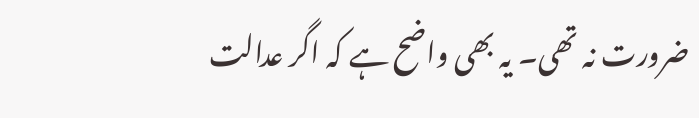ضرورت نہ تھی۔ یہ بھی واضح ہے کہ اگر عدالت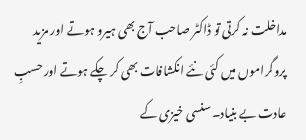مداخلت نہ کرتی تو ڈاکٹر صاحب آج بھی ہیرو ہوتے اور مزید پروگراموں میں کئی نئے انکشافات بھی کر چکے ہوتے اور حسبِ عادت بے بنیاد۔ سنسی خیزی کے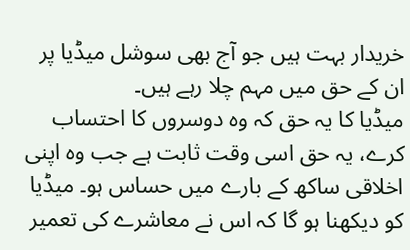خریدار بہت ہیں جو آج بھی سوشل میڈیا پر ان کے حق میں مہم چلا رہے ہیں۔
میڈیا کا یہ حق کہ وہ دوسروں کا احتساب کرے، یہ حق اسی وقت ثابت ہے جب وہ اپنی اخلاقی ساکھ کے بارے میں حساس ہو۔ میڈیا کو دیکھنا ہو گا کہ اس نے معاشرے کی تعمیر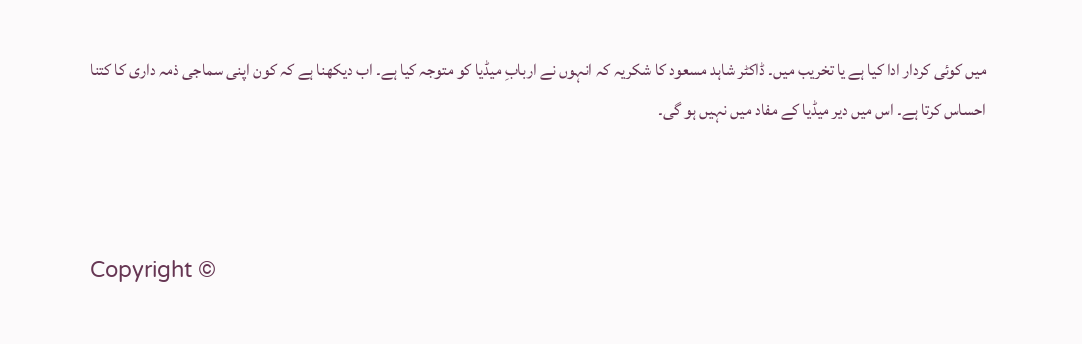میں کوئی کردار ادا کیا ہے یا تخریب میں۔ ڈاکٹر شاہد مسعود کا شکریہ کہ انہوں نے اربابِ میڈیا کو متوجہ کیا ہے۔ اب دیکھنا ہے کہ کون اپنی سماجی ذمہ داری کا کتنا احساس کرتا ہے۔ اس میں دیر میڈیا کے مفاد میں نہیں ہو گی۔



Copyright ©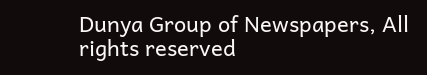Dunya Group of Newspapers, All rights reserved